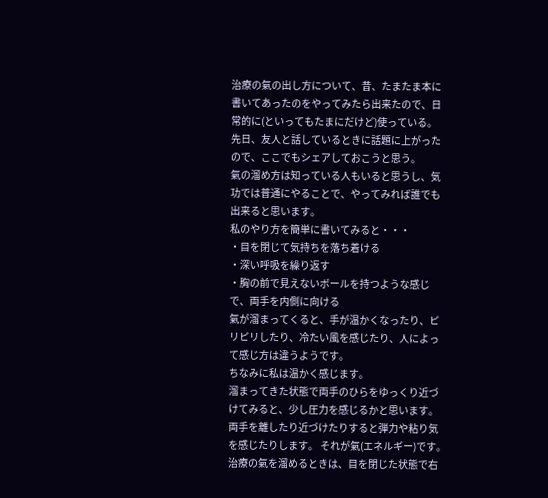治療の氣の出し方について、昔、たまたま本に書いてあったのをやってみたら出来たので、日常的に(といってもたまにだけど)使っている。
先日、友人と話しているときに話題に上がったので、ここでもシェアしておこうと思う。
氣の溜め方は知っている人もいると思うし、気功では普通にやることで、やってみれば誰でも出来ると思います。
私のやり方を簡単に書いてみると・・・
・目を閉じて気持ちを落ち着ける
・深い呼吸を繰り返す
・胸の前で見えないボールを持つような感じで、両手を内側に向ける
氣が溜まってくると、手が温かくなったり、ピリピリしたり、冷たい風を感じたり、人によって感じ方は違うようです。
ちなみに私は温かく感じます。
溜まってきた状態で両手のひらをゆっくり近づけてみると、少し圧力を感じるかと思います。
両手を離したり近づけたりすると弾力や粘り気を感じたりします。 それが氣(エネルギー)です。
治療の氣を溜めるときは、目を閉じた状態で右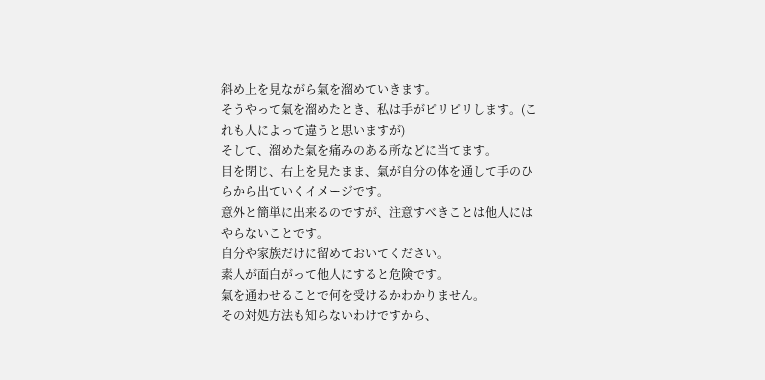斜め上を見ながら氣を溜めていきます。
そうやって氣を溜めたとき、私は手がピリピリします。(これも人によって違うと思いますが)
そして、溜めた氣を痛みのある所などに当てます。
目を閉じ、右上を見たまま、氣が自分の体を通して手のひらから出ていくイメージです。
意外と簡単に出来るのですが、注意すべきことは他人にはやらないことです。
自分や家族だけに留めておいてください。
素人が面白がって他人にすると危険です。
氣を通わせることで何を受けるかわかりません。
その対処方法も知らないわけですから、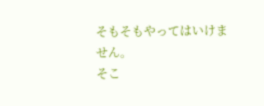そもそもやってはいけません。
そこ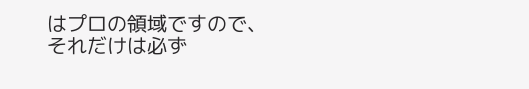はプロの領域ですので、それだけは必ず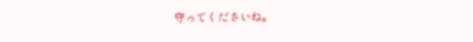守ってくださいね。